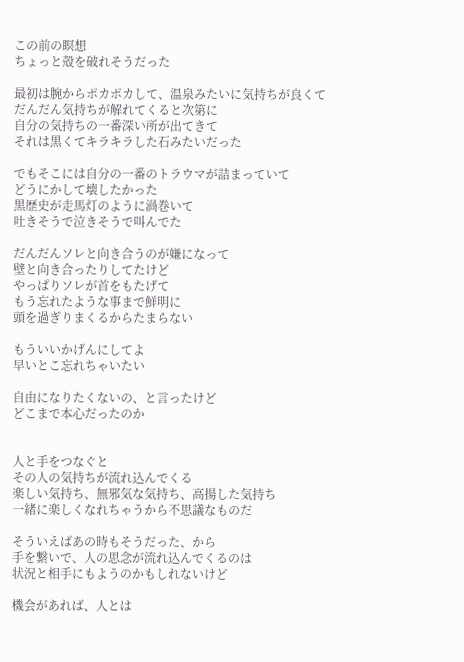この前の瞑想
ちょっと殻を破れそうだった

最初は腕からポカポカして、温泉みたいに気持ちが良くて
だんだん気持ちが解れてくると次第に
自分の気持ちの一番深い所が出てきて
それは黒くてキラキラした石みたいだった

でもそこには自分の一番のトラウマが詰まっていて
どうにかして壊したかった
黒歴史が走馬灯のように渦巻いて
吐きそうで泣きそうで叫んでた

だんだんソレと向き合うのが嫌になって
壁と向き合ったりしてたけど
やっぱりソレが首をもたげて
もう忘れたような事まで鮮明に
頭を過ぎりまくるからたまらない

もういいかげんにしてよ
早いとこ忘れちゃいたい

自由になりたくないの、と言ったけど
どこまで本心だったのか


人と手をつなぐと
その人の気持ちが流れ込んでくる
楽しい気持ち、無邪気な気持ち、高揚した気持ち
一緒に楽しくなれちゃうから不思議なものだ

そういえばあの時もそうだった、から
手を繋いで、人の思念が流れ込んでくるのは
状況と相手にもようのかもしれないけど

機会があれば、人とは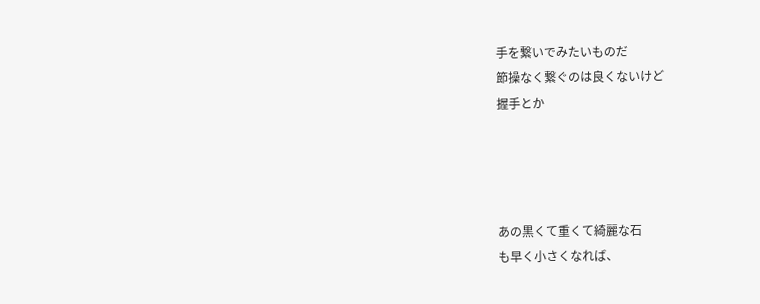手を繋いでみたいものだ
節操なく繋ぐのは良くないけど
握手とか




あの黒くて重くて綺麗な石
も早く小さくなれば、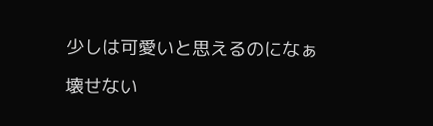少しは可愛いと思えるのになぁ

壊せない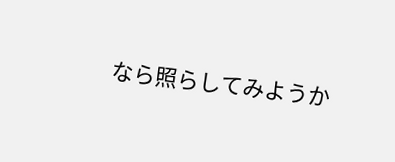なら照らしてみようか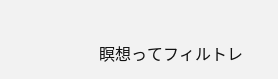瞑想ってフィルトレ